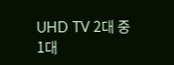UHD TV 2대 중 1대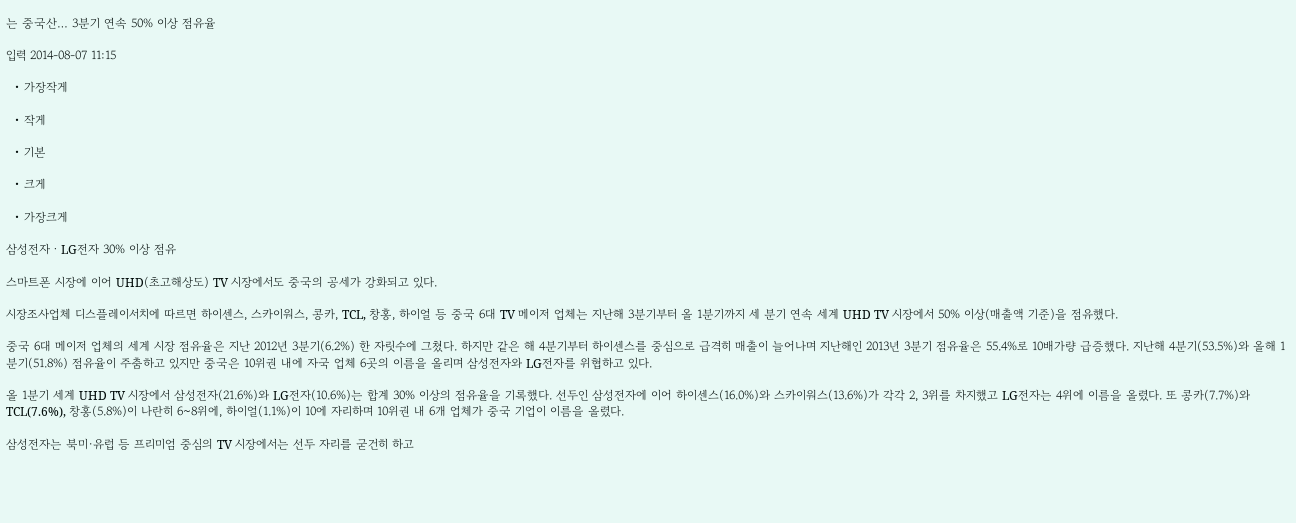는 중국산… 3분기 연속 50% 이상 점유율

입력 2014-08-07 11:15

  • 가장작게

  • 작게

  • 기본

  • 크게

  • 가장크게

삼성전자ㆍLG전자 30% 이상 점유

스마트폰 시장에 이어 UHD(초고해상도) TV 시장에서도 중국의 공세가 강화되고 있다.

시장조사업체 디스플레이서치에 따르면 하이센스, 스카이워스, 콩카, TCL, 창홍, 하이얼 등 중국 6대 TV 메이저 업체는 지난해 3분기부터 올 1분기까지 세 분기 연속 세계 UHD TV 시장에서 50% 이상(매출액 기준)을 점유했다.

중국 6대 메이저 업체의 세계 시장 점유율은 지난 2012년 3분기(6.2%) 한 자릿수에 그쳤다. 하지만 같은 해 4분기부터 하이센스를 중심으로 급격히 매출이 늘어나며 지난해인 2013년 3분기 점유율은 55.4%로 10배가량 급증했다. 지난해 4분기(53.5%)와 올해 1분기(51.8%) 점유율이 주춤하고 있지만 중국은 10위권 내에 자국 업체 6곳의 이름을 올리며 삼성전자와 LG전자를 위협하고 있다.

올 1분기 세계 UHD TV 시장에서 삼성전자(21.6%)와 LG전자(10.6%)는 합계 30% 이상의 점유율을 기록했다. 선두인 삼성전자에 이어 하이센스(16.0%)와 스카이워스(13.6%)가 각각 2, 3위를 차지했고 LG전자는 4위에 이름을 올렸다. 또 콩카(7.7%)와 TCL(7.6%), 창홍(5.8%)이 나란히 6~8위에, 하이얼(1.1%)이 10에 자리하며 10위권 내 6개 업체가 중국 기업이 이름을 올렸다.

삼성전자는 북미·유럽 등 프리미엄 중심의 TV 시장에서는 선두 자리를 굳건히 하고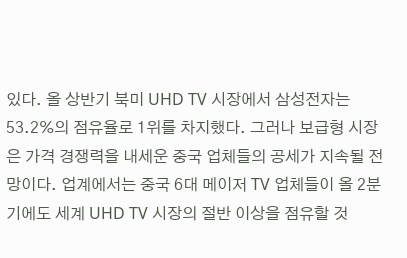있다. 올 상반기 북미 UHD TV 시장에서 삼성전자는 53.2%의 점유율로 1위를 차지했다. 그러나 보급형 시장은 가격 경쟁력을 내세운 중국 업체들의 공세가 지속될 전망이다. 업계에서는 중국 6대 메이저 TV 업체들이 올 2분기에도 세계 UHD TV 시장의 절반 이상을 점유할 것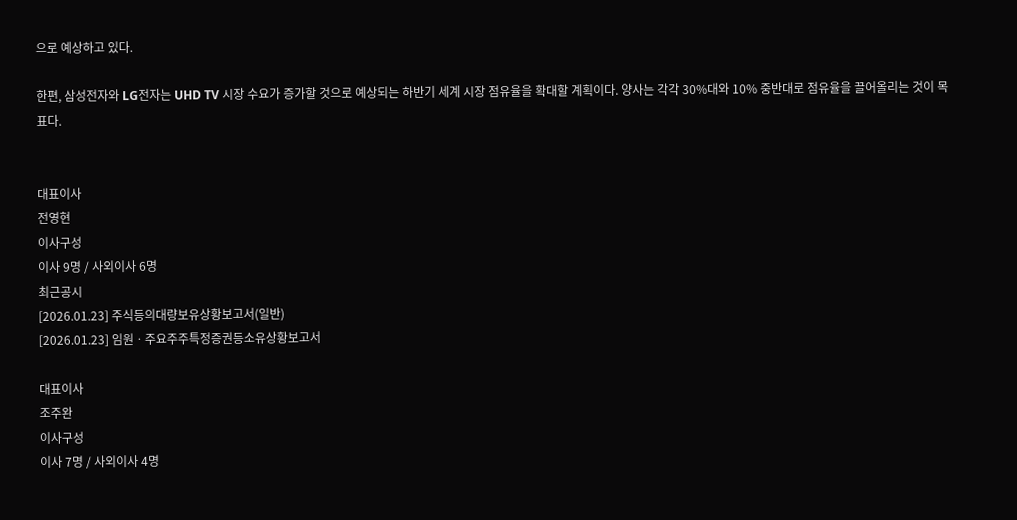으로 예상하고 있다.

한편, 삼성전자와 LG전자는 UHD TV 시장 수요가 증가할 것으로 예상되는 하반기 세계 시장 점유율을 확대할 계획이다. 양사는 각각 30%대와 10% 중반대로 점유율을 끌어올리는 것이 목표다.


대표이사
전영현
이사구성
이사 9명 / 사외이사 6명
최근공시
[2026.01.23] 주식등의대량보유상황보고서(일반)
[2026.01.23] 임원ㆍ주요주주특정증권등소유상황보고서

대표이사
조주완
이사구성
이사 7명 / 사외이사 4명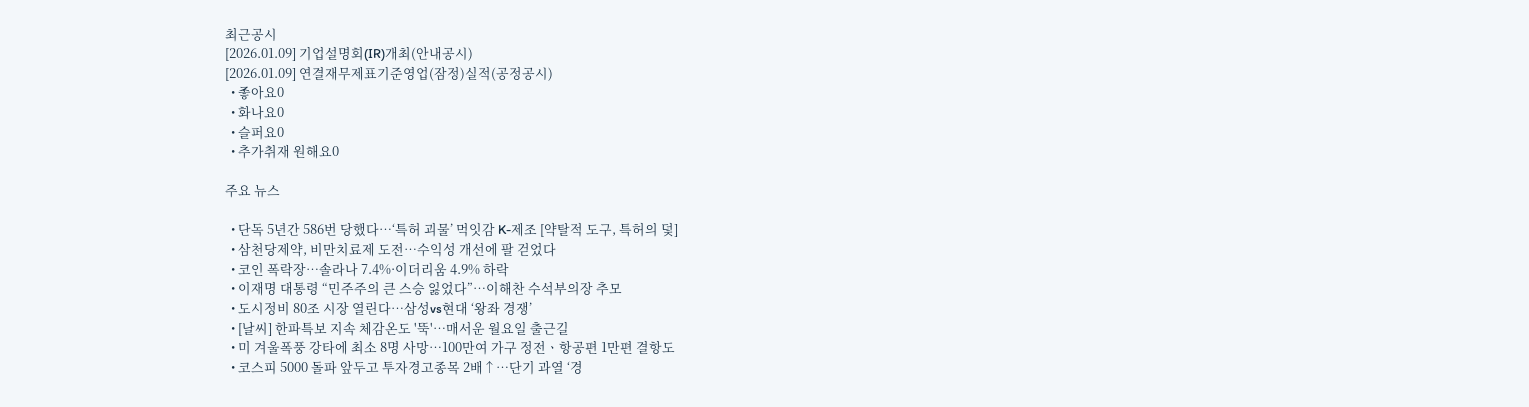최근공시
[2026.01.09] 기업설명회(IR)개최(안내공시)
[2026.01.09] 연결재무제표기준영업(잠정)실적(공정공시)
  • 좋아요0
  • 화나요0
  • 슬퍼요0
  • 추가취재 원해요0

주요 뉴스

  • 단독 5년간 586번 당했다…‘특허 괴물’ 먹잇감 K-제조 [약탈적 도구, 특허의 덫]
  • 삼천당제약, 비만치료제 도전…수익성 개선에 팔 걷었다
  • 코인 폭락장…솔라나 7.4%·이더리움 4.9% 하락
  • 이재명 대통령 “민주주의 큰 스승 잃었다”…이해찬 수석부의장 추모
  • 도시정비 80조 시장 열린다⋯삼성vs현대 ‘왕좌 경쟁’
  • [날씨] 한파특보 지속 체감온도 '뚝'…매서운 월요일 출근길
  • 미 겨울폭풍 강타에 최소 8명 사망⋯100만여 가구 정전ㆍ항공편 1만편 결항도
  • 코스피 5000 돌파 앞두고 투자경고종목 2배↑…단기 과열 ‘경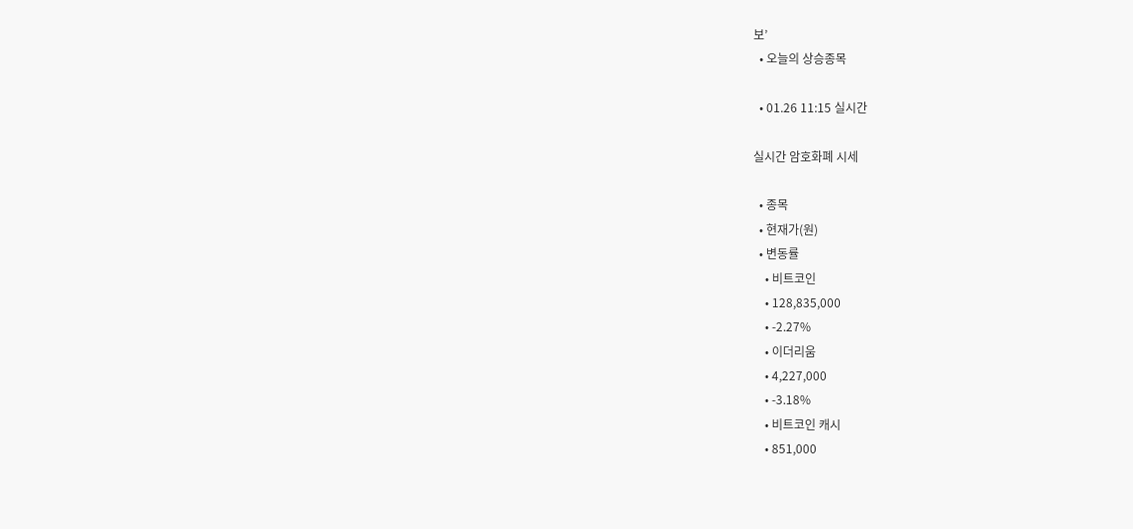보’
  • 오늘의 상승종목

  • 01.26 11:15 실시간

실시간 암호화폐 시세

  • 종목
  • 현재가(원)
  • 변동률
    • 비트코인
    • 128,835,000
    • -2.27%
    • 이더리움
    • 4,227,000
    • -3.18%
    • 비트코인 캐시
    • 851,000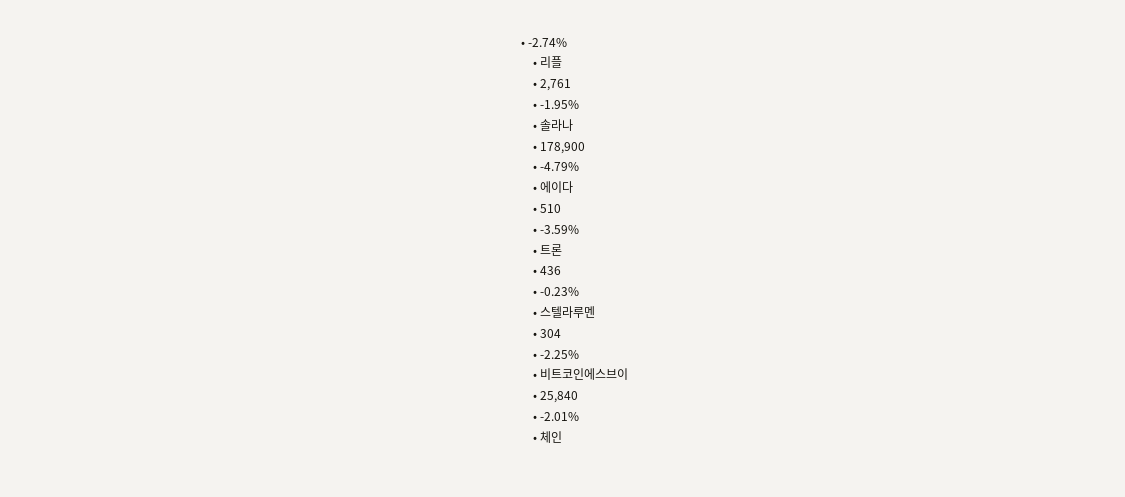• -2.74%
    • 리플
    • 2,761
    • -1.95%
    • 솔라나
    • 178,900
    • -4.79%
    • 에이다
    • 510
    • -3.59%
    • 트론
    • 436
    • -0.23%
    • 스텔라루멘
    • 304
    • -2.25%
    • 비트코인에스브이
    • 25,840
    • -2.01%
    • 체인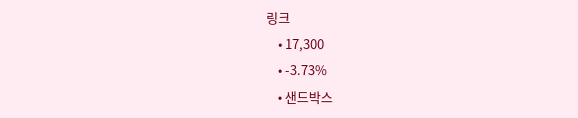링크
    • 17,300
    • -3.73%
    • 샌드박스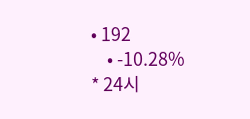• 192
    • -10.28%
* 24시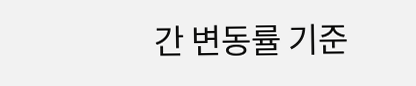간 변동률 기준